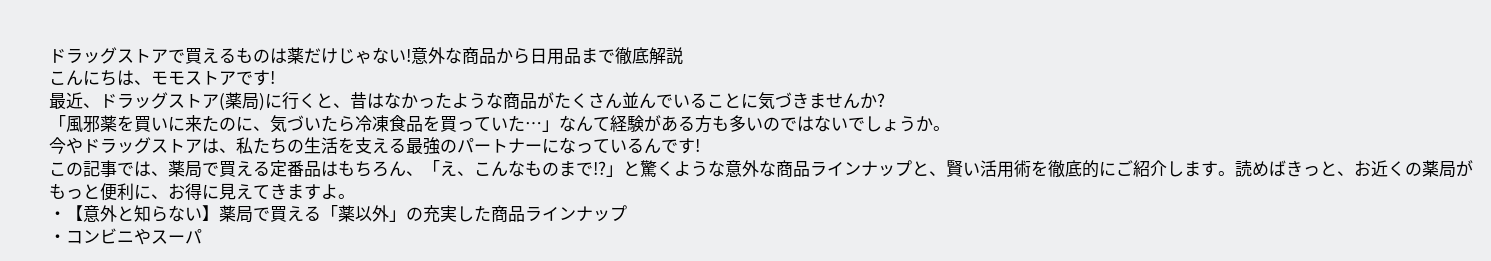ドラッグストアで買えるものは薬だけじゃない!意外な商品から日用品まで徹底解説
こんにちは、モモストアです!
最近、ドラッグストア(薬局)に行くと、昔はなかったような商品がたくさん並んでいることに気づきませんか?
「風邪薬を買いに来たのに、気づいたら冷凍食品を買っていた…」なんて経験がある方も多いのではないでしょうか。
今やドラッグストアは、私たちの生活を支える最強のパートナーになっているんです!
この記事では、薬局で買える定番品はもちろん、「え、こんなものまで!?」と驚くような意外な商品ラインナップと、賢い活用術を徹底的にご紹介します。読めばきっと、お近くの薬局がもっと便利に、お得に見えてきますよ。
・【意外と知らない】薬局で買える「薬以外」の充実した商品ラインナップ
・コンビニやスーパ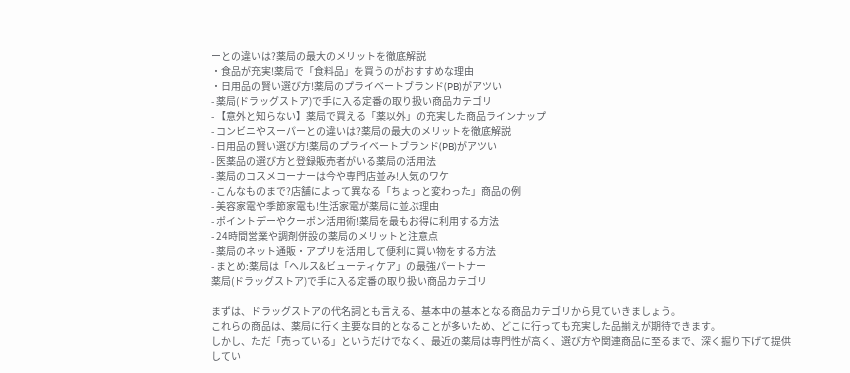ーとの違いは?薬局の最大のメリットを徹底解説
・食品が充実!薬局で「食料品」を買うのがおすすめな理由
・日用品の賢い選び方!薬局のプライベートブランド(PB)がアツい
- 薬局(ドラッグストア)で手に入る定番の取り扱い商品カテゴリ
- 【意外と知らない】薬局で買える「薬以外」の充実した商品ラインナップ
- コンビニやスーパーとの違いは?薬局の最大のメリットを徹底解説
- 日用品の賢い選び方!薬局のプライベートブランド(PB)がアツい
- 医薬品の選び方と登録販売者がいる薬局の活用法
- 薬局のコスメコーナーは今や専門店並み!人気のワケ
- こんなものまで?店舗によって異なる「ちょっと変わった」商品の例
- 美容家電や季節家電も!生活家電が薬局に並ぶ理由
- ポイントデーやクーポン活用術!薬局を最もお得に利用する方法
- 24時間営業や調剤併設の薬局のメリットと注意点
- 薬局のネット通販・アプリを活用して便利に買い物をする方法
- まとめ:薬局は「ヘルス&ビューティケア」の最強パートナー
薬局(ドラッグストア)で手に入る定番の取り扱い商品カテゴリ

まずは、ドラッグストアの代名詞とも言える、基本中の基本となる商品カテゴリから見ていきましょう。
これらの商品は、薬局に行く主要な目的となることが多いため、どこに行っても充実した品揃えが期待できます。
しかし、ただ「売っている」というだけでなく、最近の薬局は専門性が高く、選び方や関連商品に至るまで、深く掘り下げて提供してい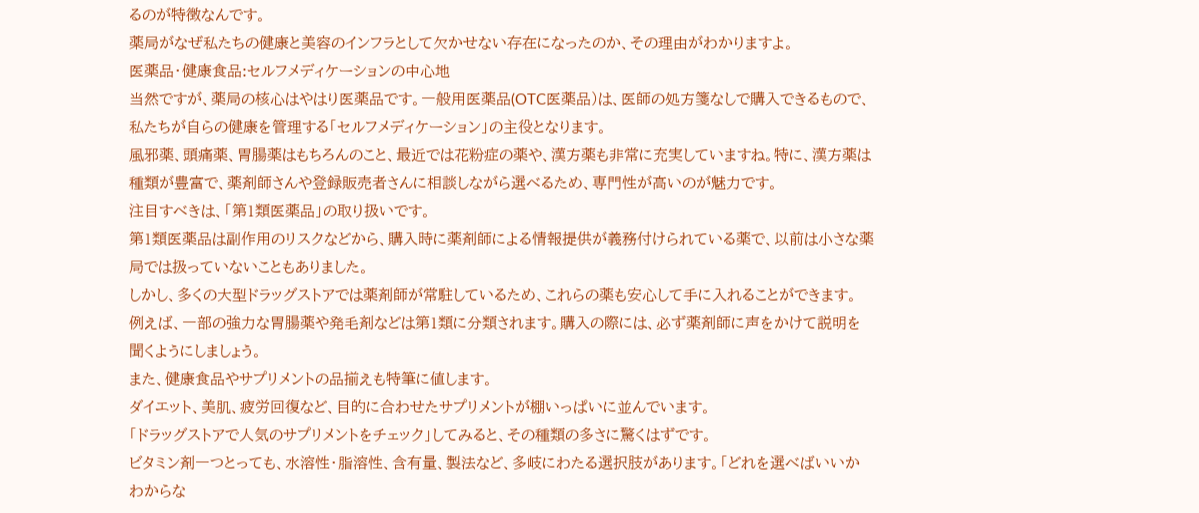るのが特徴なんです。
薬局がなぜ私たちの健康と美容のインフラとして欠かせない存在になったのか、その理由がわかりますよ。
医薬品・健康食品:セルフメディケーションの中心地
当然ですが、薬局の核心はやはり医薬品です。一般用医薬品(OTC医薬品)は、医師の処方箋なしで購入できるもので、私たちが自らの健康を管理する「セルフメディケーション」の主役となります。
風邪薬、頭痛薬、胃腸薬はもちろんのこと、最近では花粉症の薬や、漢方薬も非常に充実していますね。特に、漢方薬は種類が豊富で、薬剤師さんや登録販売者さんに相談しながら選べるため、専門性が高いのが魅力です。
注目すべきは、「第1類医薬品」の取り扱いです。
第1類医薬品は副作用のリスクなどから、購入時に薬剤師による情報提供が義務付けられている薬で、以前は小さな薬局では扱っていないこともありました。
しかし、多くの大型ドラッグストアでは薬剤師が常駐しているため、これらの薬も安心して手に入れることができます。
例えば、一部の強力な胃腸薬や発毛剤などは第1類に分類されます。購入の際には、必ず薬剤師に声をかけて説明を聞くようにしましょう。
また、健康食品やサプリメントの品揃えも特筆に値します。
ダイエット、美肌、疲労回復など、目的に合わせたサプリメントが棚いっぱいに並んでいます。
「ドラッグストアで人気のサプリメントをチェック」してみると、その種類の多さに驚くはずです。
ビタミン剤一つとっても、水溶性・脂溶性、含有量、製法など、多岐にわたる選択肢があります。「どれを選べばいいかわからな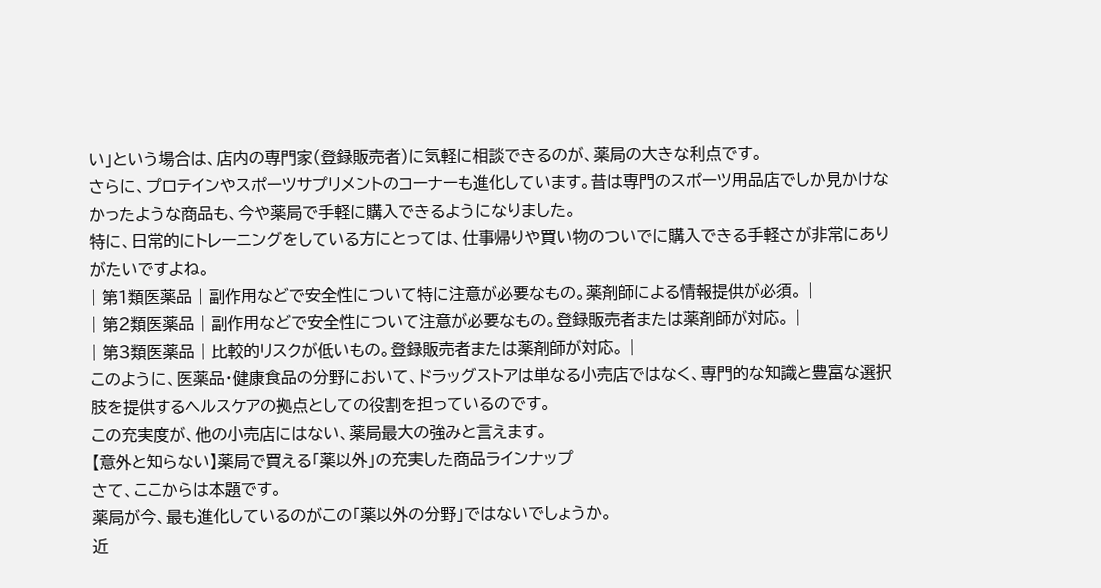い」という場合は、店内の専門家(登録販売者)に気軽に相談できるのが、薬局の大きな利点です。
さらに、プロテインやスポーツサプリメントのコーナーも進化しています。昔は専門のスポーツ用品店でしか見かけなかったような商品も、今や薬局で手軽に購入できるようになりました。
特に、日常的にトレーニングをしている方にとっては、仕事帰りや買い物のついでに購入できる手軽さが非常にありがたいですよね。
| 第1類医薬品 | 副作用などで安全性について特に注意が必要なもの。薬剤師による情報提供が必須。 |
| 第2類医薬品 | 副作用などで安全性について注意が必要なもの。登録販売者または薬剤師が対応。 |
| 第3類医薬品 | 比較的リスクが低いもの。登録販売者または薬剤師が対応。 |
このように、医薬品・健康食品の分野において、ドラッグストアは単なる小売店ではなく、専門的な知識と豊富な選択肢を提供するヘルスケアの拠点としての役割を担っているのです。
この充実度が、他の小売店にはない、薬局最大の強みと言えます。
【意外と知らない】薬局で買える「薬以外」の充実した商品ラインナップ
さて、ここからは本題です。
薬局が今、最も進化しているのがこの「薬以外の分野」ではないでしょうか。
近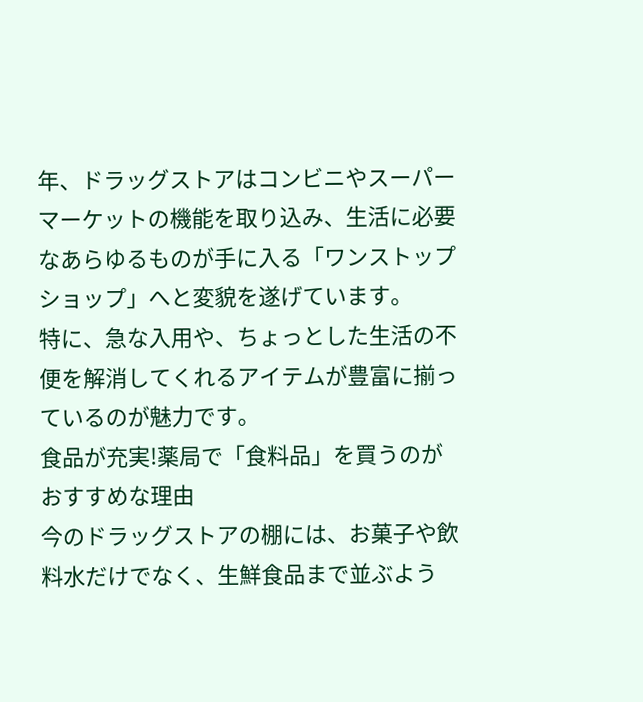年、ドラッグストアはコンビニやスーパーマーケットの機能を取り込み、生活に必要なあらゆるものが手に入る「ワンストップショップ」へと変貌を遂げています。
特に、急な入用や、ちょっとした生活の不便を解消してくれるアイテムが豊富に揃っているのが魅力です。
食品が充実!薬局で「食料品」を買うのがおすすめな理由
今のドラッグストアの棚には、お菓子や飲料水だけでなく、生鮮食品まで並ぶよう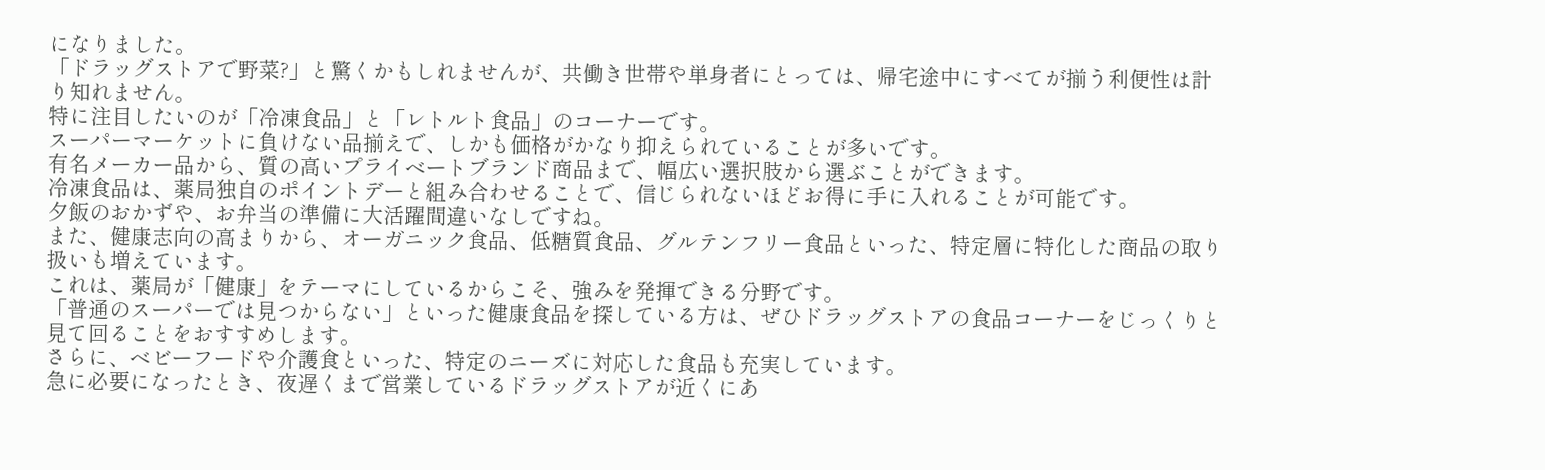になりました。
「ドラッグストアで野菜?」と驚くかもしれませんが、共働き世帯や単身者にとっては、帰宅途中にすべてが揃う利便性は計り知れません。
特に注目したいのが「冷凍食品」と「レトルト食品」のコーナーです。
スーパーマーケットに負けない品揃えで、しかも価格がかなり抑えられていることが多いです。
有名メーカー品から、質の高いプライベートブランド商品まで、幅広い選択肢から選ぶことができます。
冷凍食品は、薬局独自のポイントデーと組み合わせることで、信じられないほどお得に手に入れることが可能です。
夕飯のおかずや、お弁当の準備に大活躍間違いなしですね。
また、健康志向の高まりから、オーガニック食品、低糖質食品、グルテンフリー食品といった、特定層に特化した商品の取り扱いも増えています。
これは、薬局が「健康」をテーマにしているからこそ、強みを発揮できる分野です。
「普通のスーパーでは見つからない」といった健康食品を探している方は、ぜひドラッグストアの食品コーナーをじっくりと見て回ることをおすすめします。
さらに、ベビーフードや介護食といった、特定のニーズに対応した食品も充実しています。
急に必要になったとき、夜遅くまで営業しているドラッグストアが近くにあ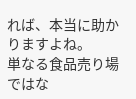れば、本当に助かりますよね。
単なる食品売り場ではな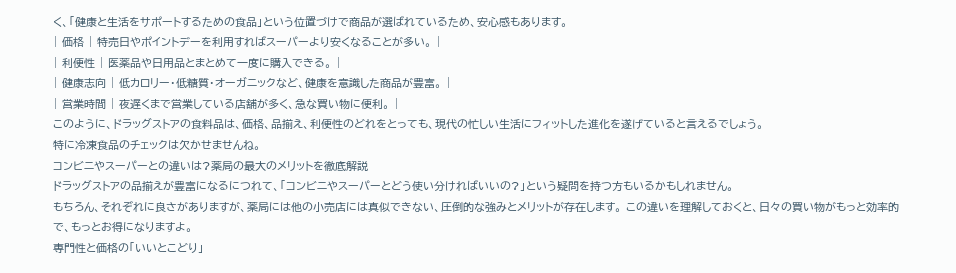く、「健康と生活をサポートするための食品」という位置づけで商品が選ばれているため、安心感もあります。
| 価格 | 特売日やポイントデーを利用すればスーパーより安くなることが多い。 |
| 利便性 | 医薬品や日用品とまとめて一度に購入できる。 |
| 健康志向 | 低カロリー・低糖質・オーガニックなど、健康を意識した商品が豊富。 |
| 営業時間 | 夜遅くまで営業している店舗が多く、急な買い物に便利。 |
このように、ドラッグストアの食料品は、価格、品揃え、利便性のどれをとっても、現代の忙しい生活にフィットした進化を遂げていると言えるでしょう。
特に冷凍食品のチェックは欠かせませんね。
コンビニやスーパーとの違いは?薬局の最大のメリットを徹底解説
ドラッグストアの品揃えが豊富になるにつれて、「コンビニやスーパーとどう使い分ければいいの?」という疑問を持つ方もいるかもしれません。
もちろん、それぞれに良さがありますが、薬局には他の小売店には真似できない、圧倒的な強みとメリットが存在します。 この違いを理解しておくと、日々の買い物がもっと効率的で、もっとお得になりますよ。
専門性と価格の「いいとこどり」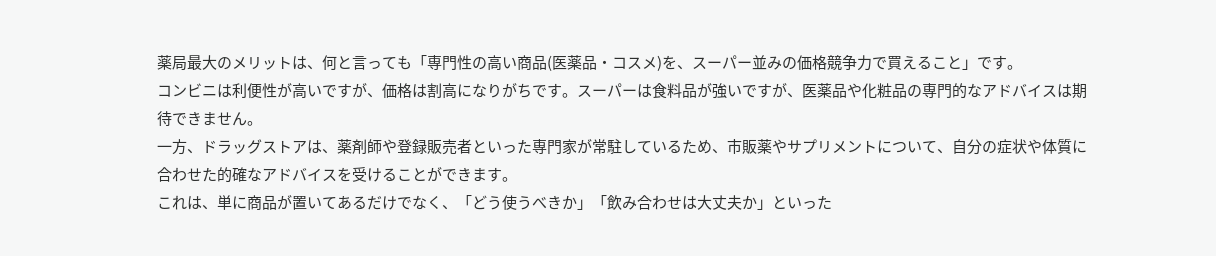薬局最大のメリットは、何と言っても「専門性の高い商品(医薬品・コスメ)を、スーパー並みの価格競争力で買えること」です。
コンビニは利便性が高いですが、価格は割高になりがちです。スーパーは食料品が強いですが、医薬品や化粧品の専門的なアドバイスは期待できません。
一方、ドラッグストアは、薬剤師や登録販売者といった専門家が常駐しているため、市販薬やサプリメントについて、自分の症状や体質に合わせた的確なアドバイスを受けることができます。
これは、単に商品が置いてあるだけでなく、「どう使うべきか」「飲み合わせは大丈夫か」といった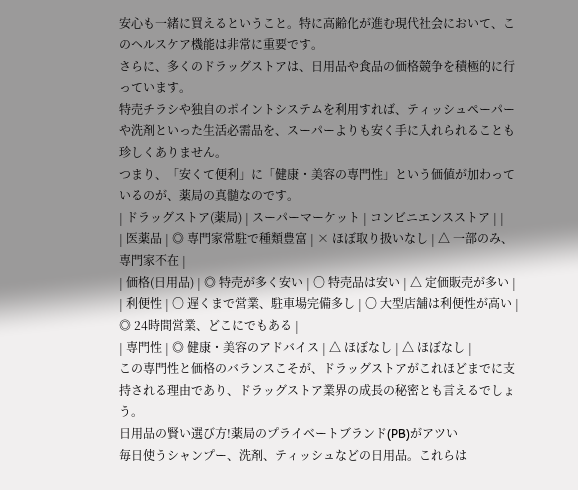安心も一緒に買えるということ。特に高齢化が進む現代社会において、このヘルスケア機能は非常に重要です。
さらに、多くのドラッグストアは、日用品や食品の価格競争を積極的に行っています。
特売チラシや独自のポイントシステムを利用すれば、ティッシュペーパーや洗剤といった生活必需品を、スーパーよりも安く手に入れられることも珍しくありません。
つまり、「安くて便利」に「健康・美容の専門性」という価値が加わっているのが、薬局の真髄なのです。
| ドラッグストア(薬局) | スーパーマーケット | コンビニエンスストア | |
| 医薬品 | ◎ 専門家常駐で種類豊富 | × ほぼ取り扱いなし | △ 一部のみ、専門家不在 |
| 価格(日用品) | ◎ 特売が多く安い | 〇 特売品は安い | △ 定価販売が多い |
| 利便性 | 〇 遅くまで営業、駐車場完備多し | 〇 大型店舗は利便性が高い | ◎ 24時間営業、どこにでもある |
| 専門性 | ◎ 健康・美容のアドバイス | △ ほぼなし | △ ほぼなし |
この専門性と価格のバランスこそが、ドラッグストアがこれほどまでに支持される理由であり、ドラッグストア業界の成長の秘密とも言えるでしょう。
日用品の賢い選び方!薬局のプライベートブランド(PB)がアツい
毎日使うシャンプー、洗剤、ティッシュなどの日用品。これらは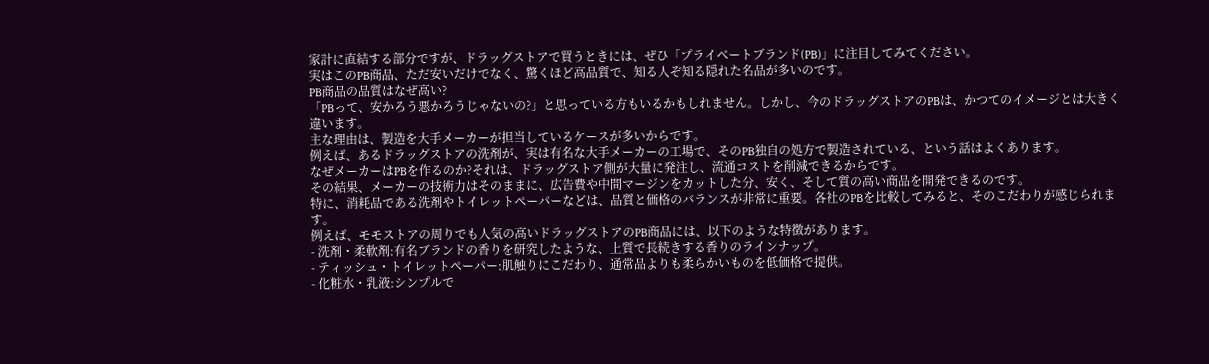家計に直結する部分ですが、ドラッグストアで買うときには、ぜひ「プライベートブランド(PB)」に注目してみてください。
実はこのPB商品、ただ安いだけでなく、驚くほど高品質で、知る人ぞ知る隠れた名品が多いのです。
PB商品の品質はなぜ高い?
「PBって、安かろう悪かろうじゃないの?」と思っている方もいるかもしれません。しかし、今のドラッグストアのPBは、かつてのイメージとは大きく違います。
主な理由は、製造を大手メーカーが担当しているケースが多いからです。
例えば、あるドラッグストアの洗剤が、実は有名な大手メーカーの工場で、そのPB独自の処方で製造されている、という話はよくあります。
なぜメーカーはPBを作るのか?それは、ドラッグストア側が大量に発注し、流通コストを削減できるからです。
その結果、メーカーの技術力はそのままに、広告費や中間マージンをカットした分、安く、そして質の高い商品を開発できるのです。
特に、消耗品である洗剤やトイレットペーパーなどは、品質と価格のバランスが非常に重要。各社のPBを比較してみると、そのこだわりが感じられます。
例えば、モモストアの周りでも人気の高いドラッグストアのPB商品には、以下のような特徴があります。
- 洗剤・柔軟剤:有名ブランドの香りを研究したような、上質で長続きする香りのラインナップ。
- ティッシュ・トイレットペーパー:肌触りにこだわり、通常品よりも柔らかいものを低価格で提供。
- 化粧水・乳液:シンプルで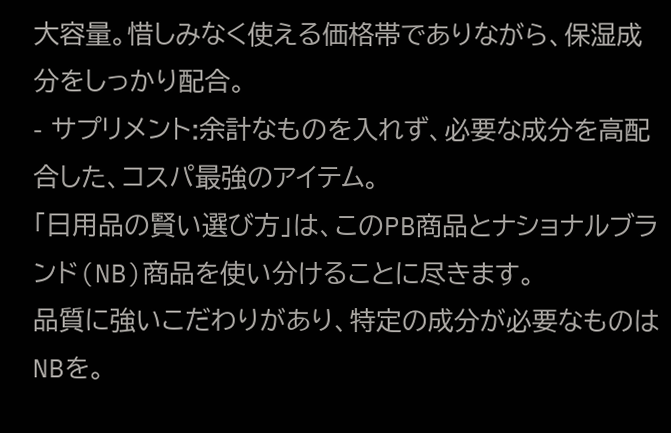大容量。惜しみなく使える価格帯でありながら、保湿成分をしっかり配合。
- サプリメント:余計なものを入れず、必要な成分を高配合した、コスパ最強のアイテム。
「日用品の賢い選び方」は、このPB商品とナショナルブランド(NB)商品を使い分けることに尽きます。
品質に強いこだわりがあり、特定の成分が必要なものはNBを。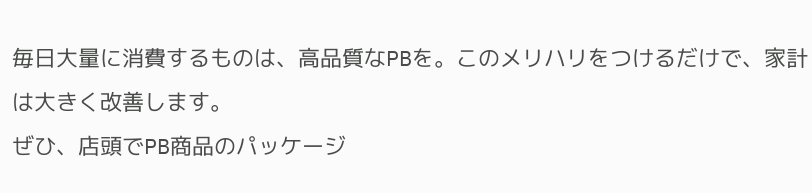毎日大量に消費するものは、高品質なPBを。このメリハリをつけるだけで、家計は大きく改善します。
ぜひ、店頭でPB商品のパッケージ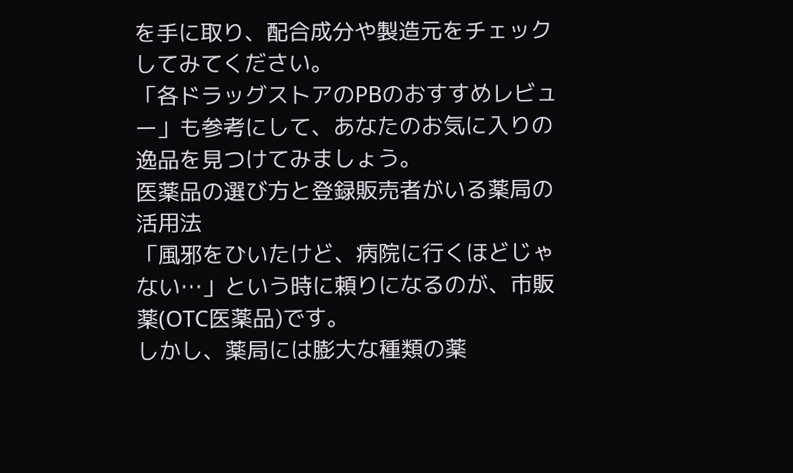を手に取り、配合成分や製造元をチェックしてみてください。
「各ドラッグストアのPBのおすすめレビュー」も参考にして、あなたのお気に入りの逸品を見つけてみましょう。
医薬品の選び方と登録販売者がいる薬局の活用法
「風邪をひいたけど、病院に行くほどじゃない…」という時に頼りになるのが、市販薬(OTC医薬品)です。
しかし、薬局には膨大な種類の薬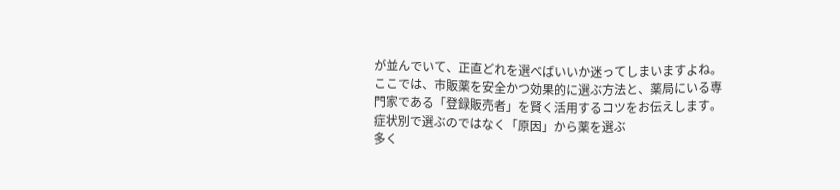が並んでいて、正直どれを選べばいいか迷ってしまいますよね。
ここでは、市販薬を安全かつ効果的に選ぶ方法と、薬局にいる専門家である「登録販売者」を賢く活用するコツをお伝えします。
症状別で選ぶのではなく「原因」から薬を選ぶ
多く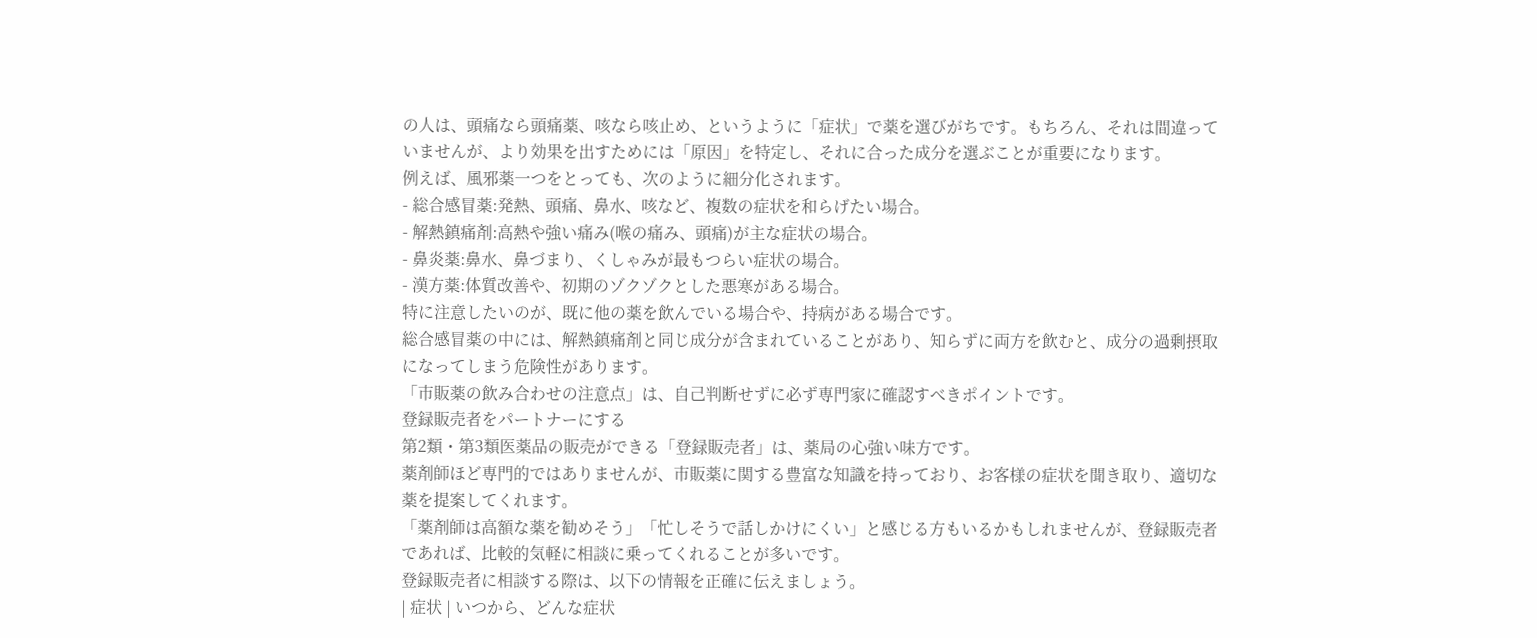の人は、頭痛なら頭痛薬、咳なら咳止め、というように「症状」で薬を選びがちです。もちろん、それは間違っていませんが、より効果を出すためには「原因」を特定し、それに合った成分を選ぶことが重要になります。
例えば、風邪薬一つをとっても、次のように細分化されます。
- 総合感冒薬:発熱、頭痛、鼻水、咳など、複数の症状を和らげたい場合。
- 解熱鎮痛剤:高熱や強い痛み(喉の痛み、頭痛)が主な症状の場合。
- 鼻炎薬:鼻水、鼻づまり、くしゃみが最もつらい症状の場合。
- 漢方薬:体質改善や、初期のゾクゾクとした悪寒がある場合。
特に注意したいのが、既に他の薬を飲んでいる場合や、持病がある場合です。
総合感冒薬の中には、解熱鎮痛剤と同じ成分が含まれていることがあり、知らずに両方を飲むと、成分の過剰摂取になってしまう危険性があります。
「市販薬の飲み合わせの注意点」は、自己判断せずに必ず専門家に確認すべきポイントです。
登録販売者をパートナーにする
第2類・第3類医薬品の販売ができる「登録販売者」は、薬局の心強い味方です。
薬剤師ほど専門的ではありませんが、市販薬に関する豊富な知識を持っており、お客様の症状を聞き取り、適切な薬を提案してくれます。
「薬剤師は高額な薬を勧めそう」「忙しそうで話しかけにくい」と感じる方もいるかもしれませんが、登録販売者であれば、比較的気軽に相談に乗ってくれることが多いです。
登録販売者に相談する際は、以下の情報を正確に伝えましょう。
| 症状 | いつから、どんな症状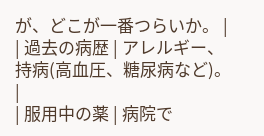が、どこが一番つらいか。 |
| 過去の病歴 | アレルギー、持病(高血圧、糖尿病など)。 |
| 服用中の薬 | 病院で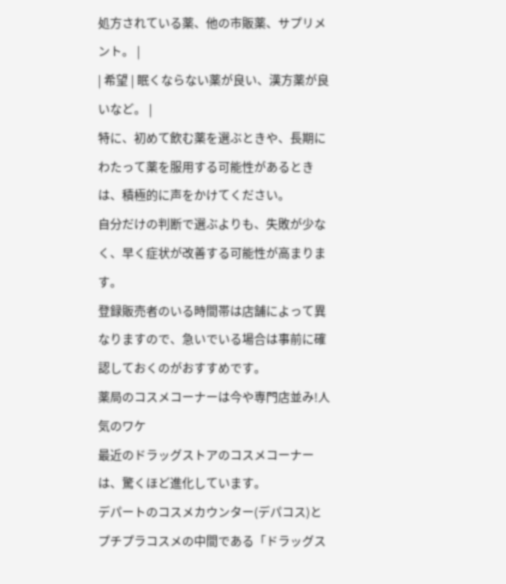処方されている薬、他の市販薬、サプリメント。 |
| 希望 | 眠くならない薬が良い、漢方薬が良いなど。 |
特に、初めて飲む薬を選ぶときや、長期にわたって薬を服用する可能性があるときは、積極的に声をかけてください。
自分だけの判断で選ぶよりも、失敗が少なく、早く症状が改善する可能性が高まります。
登録販売者のいる時間帯は店舗によって異なりますので、急いでいる場合は事前に確認しておくのがおすすめです。
薬局のコスメコーナーは今や専門店並み!人気のワケ
最近のドラッグストアのコスメコーナーは、驚くほど進化しています。
デパートのコスメカウンター(デパコス)とプチプラコスメの中間である「ドラッグス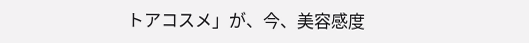トアコスメ」が、今、美容感度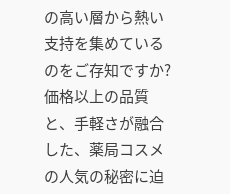の高い層から熱い支持を集めているのをご存知ですか?
価格以上の品質と、手軽さが融合した、薬局コスメの人気の秘密に迫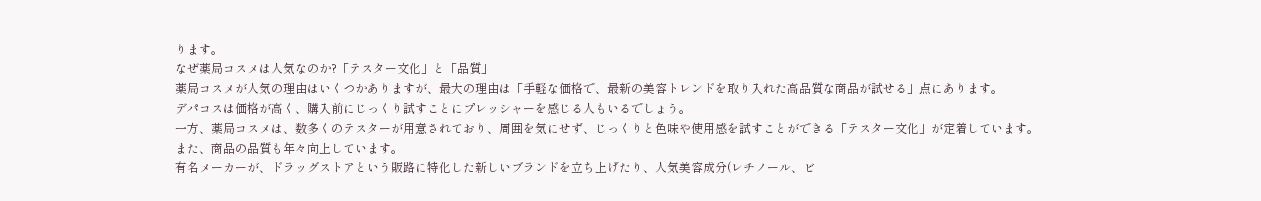ります。
なぜ薬局コスメは人気なのか?「テスター文化」と「品質」
薬局コスメが人気の理由はいくつかありますが、最大の理由は「手軽な価格で、最新の美容トレンドを取り入れた高品質な商品が試せる」点にあります。
デパコスは価格が高く、購入前にじっくり試すことにプレッシャーを感じる人もいるでしょう。
一方、薬局コスメは、数多くのテスターが用意されており、周囲を気にせず、じっくりと色味や使用感を試すことができる「テスター文化」が定着しています。
また、商品の品質も年々向上しています。
有名メーカーが、ドラッグストアという販路に特化した新しいブランドを立ち上げたり、人気美容成分(レチノール、ビ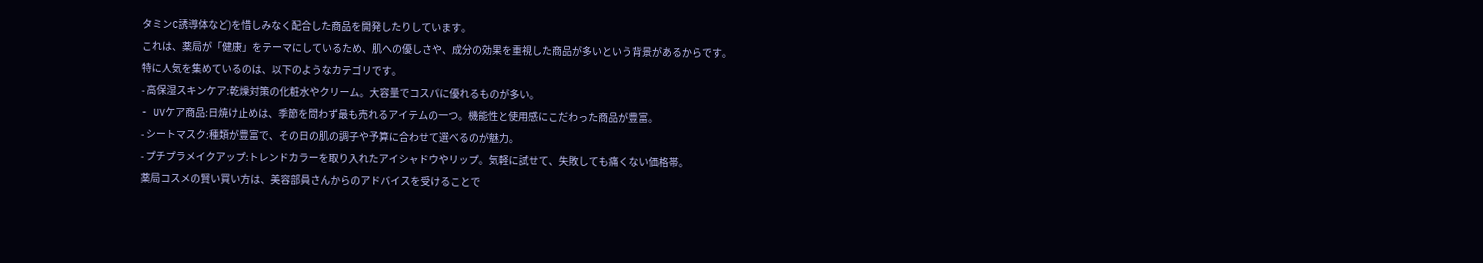タミンC誘導体など)を惜しみなく配合した商品を開発したりしています。
これは、薬局が「健康」をテーマにしているため、肌への優しさや、成分の効果を重視した商品が多いという背景があるからです。
特に人気を集めているのは、以下のようなカテゴリです。
- 高保湿スキンケア:乾燥対策の化粧水やクリーム。大容量でコスパに優れるものが多い。
- UVケア商品:日焼け止めは、季節を問わず最も売れるアイテムの一つ。機能性と使用感にこだわった商品が豊富。
- シートマスク:種類が豊富で、その日の肌の調子や予算に合わせて選べるのが魅力。
- プチプラメイクアップ:トレンドカラーを取り入れたアイシャドウやリップ。気軽に試せて、失敗しても痛くない価格帯。
薬局コスメの賢い買い方は、美容部員さんからのアドバイスを受けることで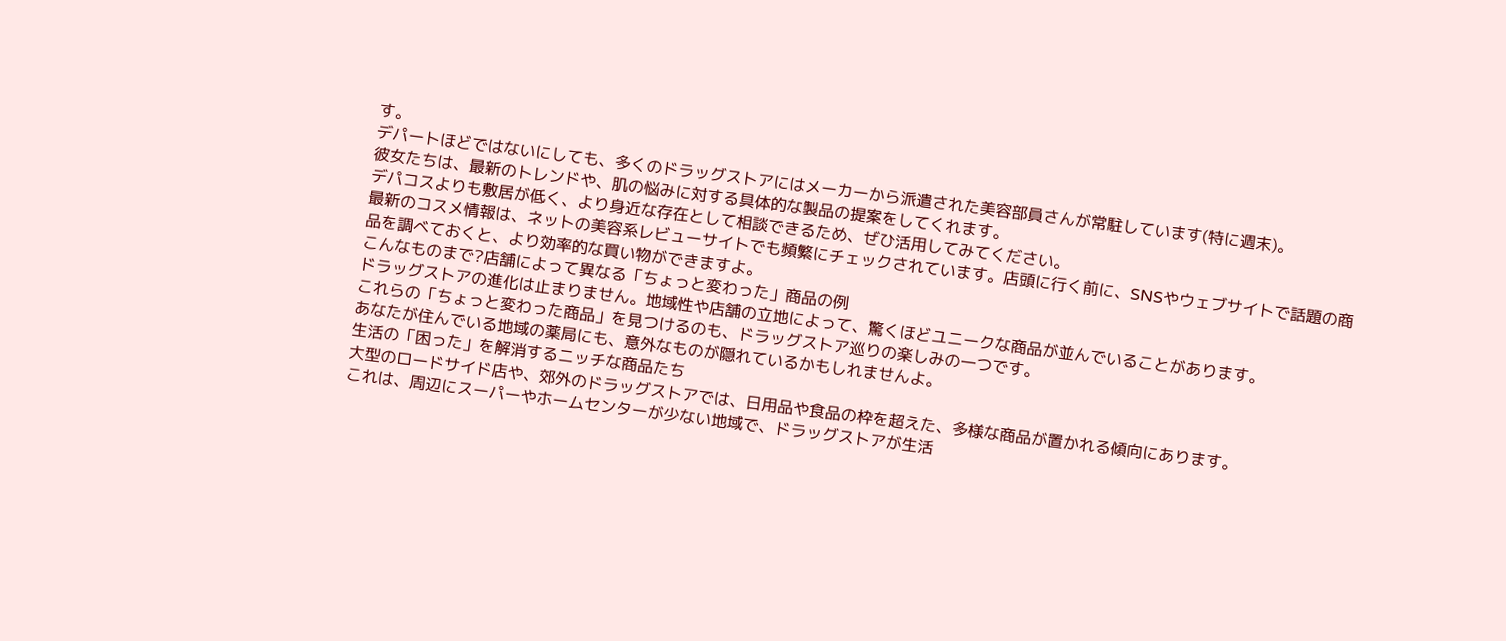す。
デパートほどではないにしても、多くのドラッグストアにはメーカーから派遣された美容部員さんが常駐しています(特に週末)。
彼女たちは、最新のトレンドや、肌の悩みに対する具体的な製品の提案をしてくれます。
デパコスよりも敷居が低く、より身近な存在として相談できるため、ぜひ活用してみてください。
最新のコスメ情報は、ネットの美容系レビューサイトでも頻繁にチェックされています。店頭に行く前に、SNSやウェブサイトで話題の商品を調べておくと、より効率的な買い物ができますよ。
こんなものまで?店舗によって異なる「ちょっと変わった」商品の例
ドラッグストアの進化は止まりません。地域性や店舗の立地によって、驚くほどユニークな商品が並んでいることがあります。
これらの「ちょっと変わった商品」を見つけるのも、ドラッグストア巡りの楽しみの一つです。
あなたが住んでいる地域の薬局にも、意外なものが隠れているかもしれませんよ。
生活の「困った」を解消するニッチな商品たち
大型のロードサイド店や、郊外のドラッグストアでは、日用品や食品の枠を超えた、多様な商品が置かれる傾向にあります。
これは、周辺にスーパーやホームセンターが少ない地域で、ドラッグストアが生活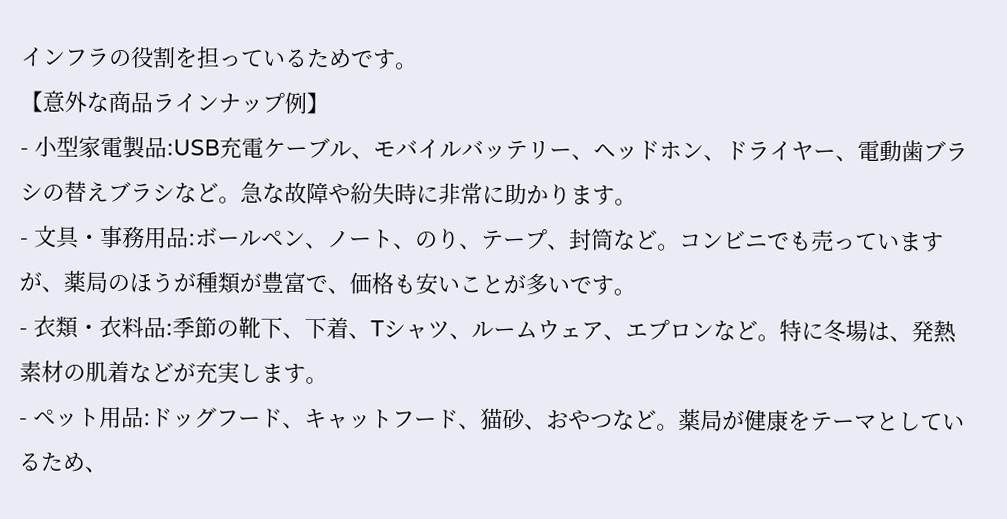インフラの役割を担っているためです。
【意外な商品ラインナップ例】
- 小型家電製品:USB充電ケーブル、モバイルバッテリー、ヘッドホン、ドライヤー、電動歯ブラシの替えブラシなど。急な故障や紛失時に非常に助かります。
- 文具・事務用品:ボールペン、ノート、のり、テープ、封筒など。コンビニでも売っていますが、薬局のほうが種類が豊富で、価格も安いことが多いです。
- 衣類・衣料品:季節の靴下、下着、Tシャツ、ルームウェア、エプロンなど。特に冬場は、発熱素材の肌着などが充実します。
- ペット用品:ドッグフード、キャットフード、猫砂、おやつなど。薬局が健康をテーマとしているため、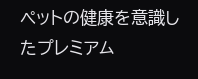ペットの健康を意識したプレミアム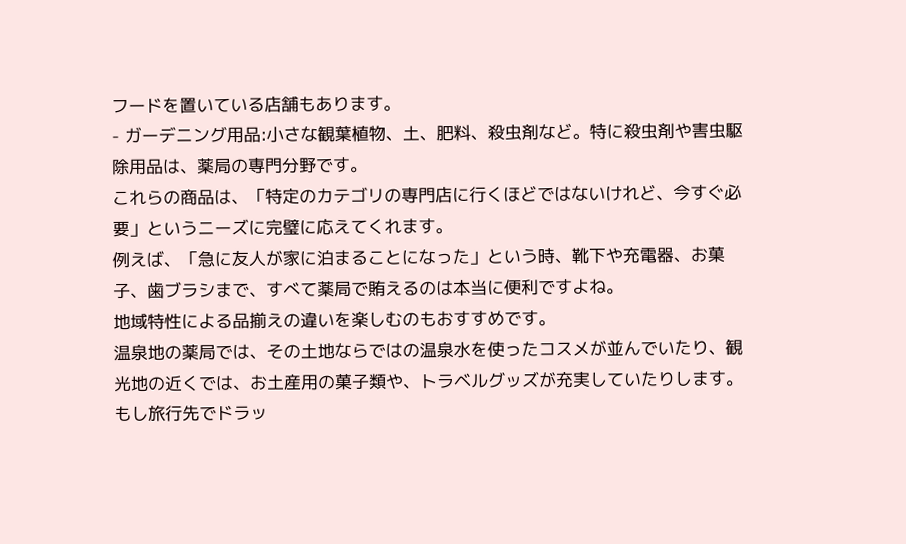フードを置いている店舗もあります。
- ガーデニング用品:小さな観葉植物、土、肥料、殺虫剤など。特に殺虫剤や害虫駆除用品は、薬局の専門分野です。
これらの商品は、「特定のカテゴリの専門店に行くほどではないけれど、今すぐ必要」というニーズに完璧に応えてくれます。
例えば、「急に友人が家に泊まることになった」という時、靴下や充電器、お菓子、歯ブラシまで、すべて薬局で賄えるのは本当に便利ですよね。
地域特性による品揃えの違いを楽しむのもおすすめです。
温泉地の薬局では、その土地ならではの温泉水を使ったコスメが並んでいたり、観光地の近くでは、お土産用の菓子類や、トラベルグッズが充実していたりします。
もし旅行先でドラッ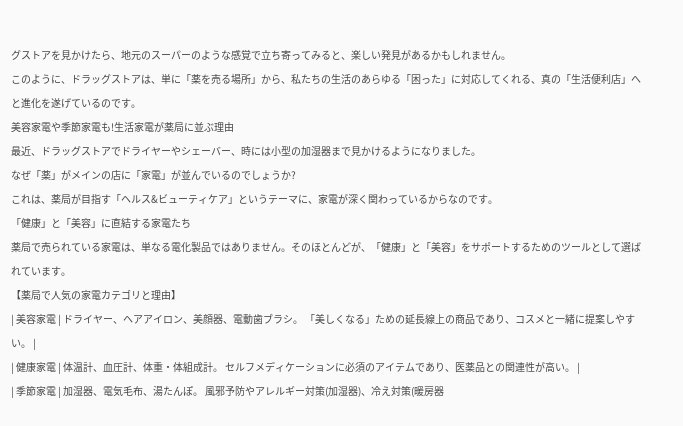グストアを見かけたら、地元のスーパーのような感覚で立ち寄ってみると、楽しい発見があるかもしれません。
このように、ドラッグストアは、単に「薬を売る場所」から、私たちの生活のあらゆる「困った」に対応してくれる、真の「生活便利店」へと進化を遂げているのです。
美容家電や季節家電も!生活家電が薬局に並ぶ理由
最近、ドラッグストアでドライヤーやシェーバー、時には小型の加湿器まで見かけるようになりました。
なぜ「薬」がメインの店に「家電」が並んでいるのでしょうか?
これは、薬局が目指す「ヘルス&ビューティケア」というテーマに、家電が深く関わっているからなのです。
「健康」と「美容」に直結する家電たち
薬局で売られている家電は、単なる電化製品ではありません。そのほとんどが、「健康」と「美容」をサポートするためのツールとして選ばれています。
【薬局で人気の家電カテゴリと理由】
| 美容家電 | ドライヤー、ヘアアイロン、美顔器、電動歯ブラシ。 「美しくなる」ための延長線上の商品であり、コスメと一緒に提案しやすい。 |
| 健康家電 | 体温計、血圧計、体重・体組成計。 セルフメディケーションに必須のアイテムであり、医薬品との関連性が高い。 |
| 季節家電 | 加湿器、電気毛布、湯たんぽ。 風邪予防やアレルギー対策(加湿器)、冷え対策(暖房器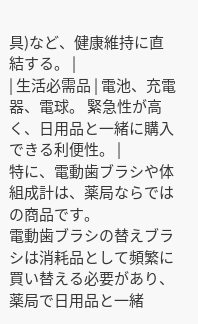具)など、健康維持に直結する。 |
| 生活必需品 | 電池、充電器、電球。 緊急性が高く、日用品と一緒に購入できる利便性。 |
特に、電動歯ブラシや体組成計は、薬局ならではの商品です。
電動歯ブラシの替えブラシは消耗品として頻繁に買い替える必要があり、薬局で日用品と一緒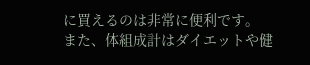に買えるのは非常に便利です。
また、体組成計はダイエットや健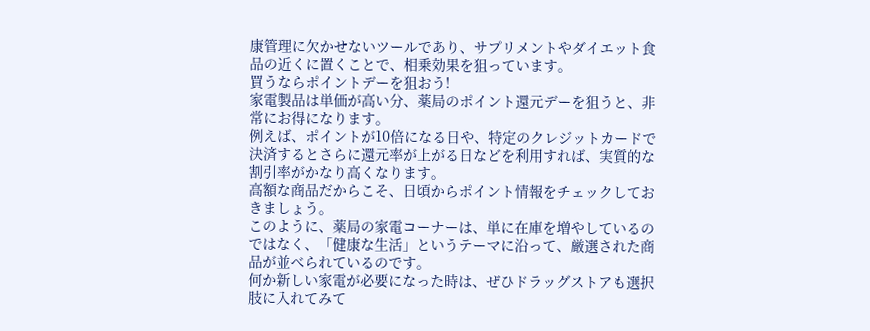康管理に欠かせないツールであり、サプリメントやダイエット食品の近くに置くことで、相乗効果を狙っています。
買うならポイントデーを狙おう!
家電製品は単価が高い分、薬局のポイント還元デーを狙うと、非常にお得になります。
例えば、ポイントが10倍になる日や、特定のクレジットカードで決済するとさらに還元率が上がる日などを利用すれば、実質的な割引率がかなり高くなります。
高額な商品だからこそ、日頃からポイント情報をチェックしておきましょう。
このように、薬局の家電コーナーは、単に在庫を増やしているのではなく、「健康な生活」というテーマに沿って、厳選された商品が並べられているのです。
何か新しい家電が必要になった時は、ぜひドラッグストアも選択肢に入れてみて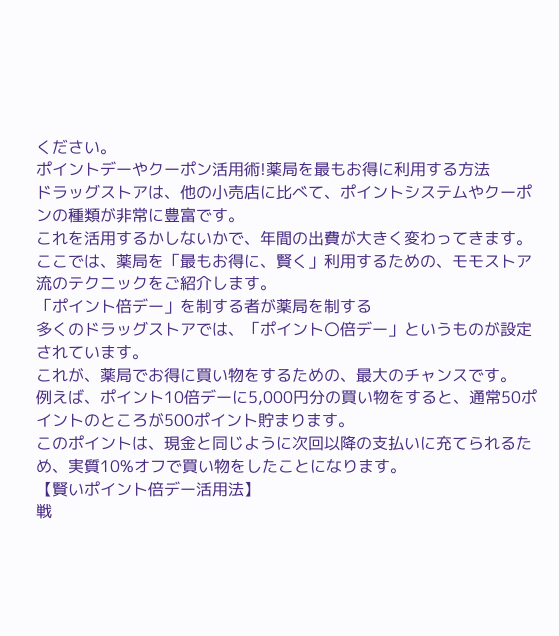ください。
ポイントデーやクーポン活用術!薬局を最もお得に利用する方法
ドラッグストアは、他の小売店に比べて、ポイントシステムやクーポンの種類が非常に豊富です。
これを活用するかしないかで、年間の出費が大きく変わってきます。
ここでは、薬局を「最もお得に、賢く」利用するための、モモストア流のテクニックをご紹介します。
「ポイント倍デー」を制する者が薬局を制する
多くのドラッグストアでは、「ポイント〇倍デー」というものが設定されています。
これが、薬局でお得に買い物をするための、最大のチャンスです。
例えば、ポイント10倍デーに5,000円分の買い物をすると、通常50ポイントのところが500ポイント貯まります。
このポイントは、現金と同じように次回以降の支払いに充てられるため、実質10%オフで買い物をしたことになります。
【賢いポイント倍デー活用法】
戦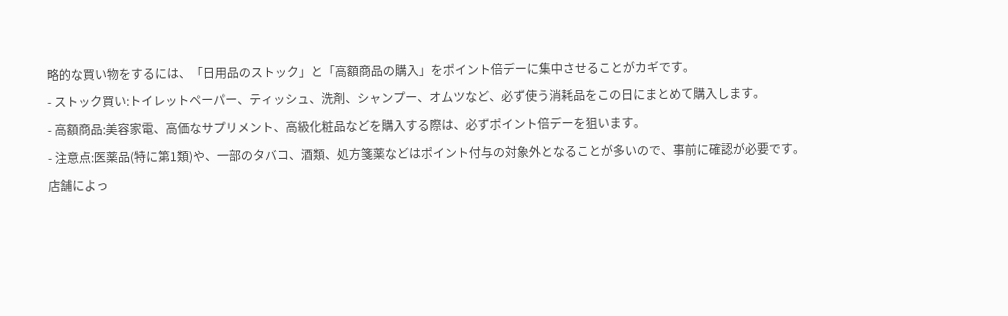略的な買い物をするには、「日用品のストック」と「高額商品の購入」をポイント倍デーに集中させることがカギです。
- ストック買い:トイレットペーパー、ティッシュ、洗剤、シャンプー、オムツなど、必ず使う消耗品をこの日にまとめて購入します。
- 高額商品:美容家電、高価なサプリメント、高級化粧品などを購入する際は、必ずポイント倍デーを狙います。
- 注意点:医薬品(特に第1類)や、一部のタバコ、酒類、処方箋薬などはポイント付与の対象外となることが多いので、事前に確認が必要です。
店舗によっ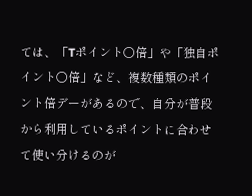ては、「Tポイント〇倍」や「独自ポイント〇倍」など、複数種類のポイント倍デーがあるので、自分が普段から利用しているポイントに合わせて使い分けるのが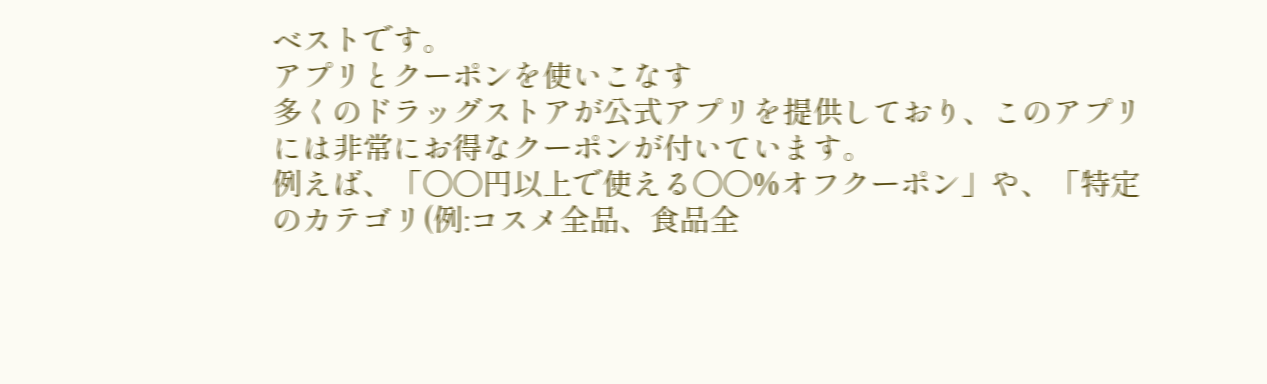ベストです。
アプリとクーポンを使いこなす
多くのドラッグストアが公式アプリを提供しており、このアプリには非常にお得なクーポンが付いています。
例えば、「〇〇円以上で使える〇〇%オフクーポン」や、「特定のカテゴリ(例:コスメ全品、食品全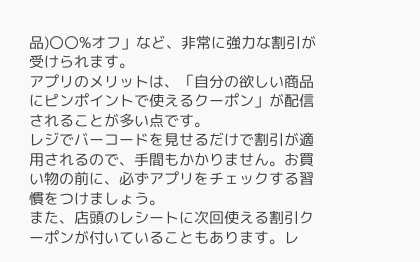品)〇〇%オフ」など、非常に強力な割引が受けられます。
アプリのメリットは、「自分の欲しい商品にピンポイントで使えるクーポン」が配信されることが多い点です。
レジでバーコードを見せるだけで割引が適用されるので、手間もかかりません。お買い物の前に、必ずアプリをチェックする習慣をつけましょう。
また、店頭のレシートに次回使える割引クーポンが付いていることもあります。レ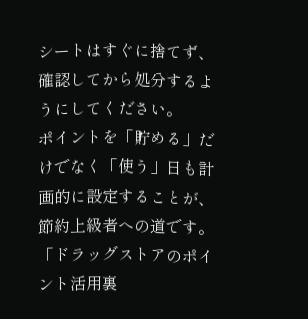シートはすぐに捨てず、確認してから処分するようにしてください。
ポイントを「貯める」だけでなく「使う」日も計画的に設定することが、節約上級者への道です。
「ドラッグストアのポイント活用裏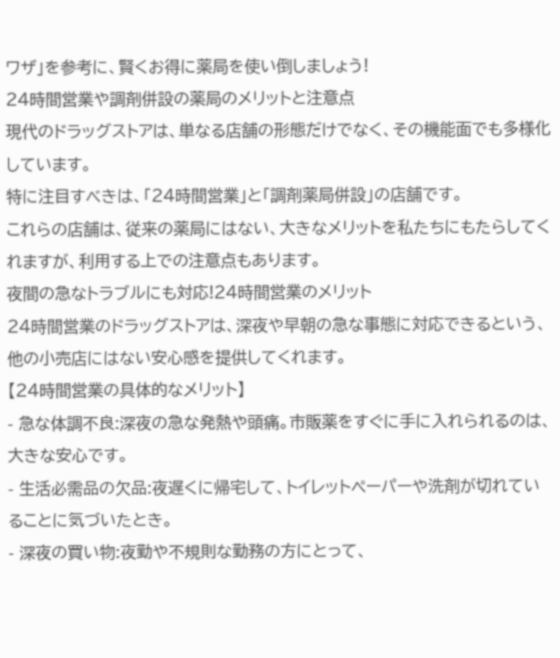ワザ」を参考に、賢くお得に薬局を使い倒しましょう!
24時間営業や調剤併設の薬局のメリットと注意点
現代のドラッグストアは、単なる店舗の形態だけでなく、その機能面でも多様化しています。
特に注目すべきは、「24時間営業」と「調剤薬局併設」の店舗です。
これらの店舗は、従来の薬局にはない、大きなメリットを私たちにもたらしてくれますが、利用する上での注意点もあります。
夜間の急なトラブルにも対応!24時間営業のメリット
24時間営業のドラッグストアは、深夜や早朝の急な事態に対応できるという、他の小売店にはない安心感を提供してくれます。
【24時間営業の具体的なメリット】
- 急な体調不良:深夜の急な発熱や頭痛。市販薬をすぐに手に入れられるのは、大きな安心です。
- 生活必需品の欠品:夜遅くに帰宅して、トイレットペーパーや洗剤が切れていることに気づいたとき。
- 深夜の買い物:夜勤や不規則な勤務の方にとって、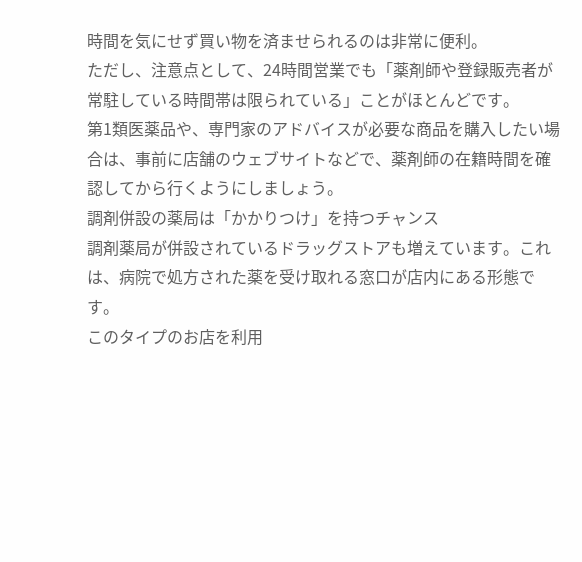時間を気にせず買い物を済ませられるのは非常に便利。
ただし、注意点として、24時間営業でも「薬剤師や登録販売者が常駐している時間帯は限られている」ことがほとんどです。
第1類医薬品や、専門家のアドバイスが必要な商品を購入したい場合は、事前に店舗のウェブサイトなどで、薬剤師の在籍時間を確認してから行くようにしましょう。
調剤併設の薬局は「かかりつけ」を持つチャンス
調剤薬局が併設されているドラッグストアも増えています。これは、病院で処方された薬を受け取れる窓口が店内にある形態です。
このタイプのお店を利用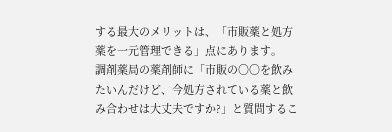する最大のメリットは、「市販薬と処方薬を一元管理できる」点にあります。
調剤薬局の薬剤師に「市販の〇〇を飲みたいんだけど、今処方されている薬と飲み合わせは大丈夫ですか?」と質問するこ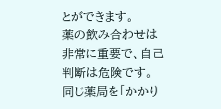とができます。
薬の飲み合わせは非常に重要で、自己判断は危険です。
同じ薬局を「かかり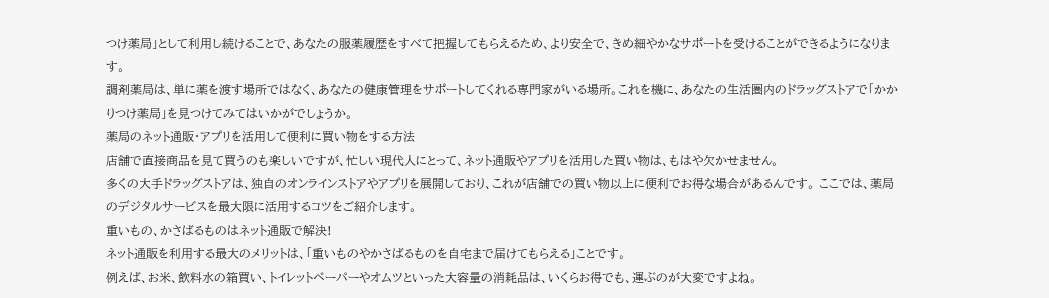つけ薬局」として利用し続けることで、あなたの服薬履歴をすべて把握してもらえるため、より安全で、きめ細やかなサポートを受けることができるようになります。
調剤薬局は、単に薬を渡す場所ではなく、あなたの健康管理をサポートしてくれる専門家がいる場所。これを機に、あなたの生活圏内のドラッグストアで「かかりつけ薬局」を見つけてみてはいかがでしょうか。
薬局のネット通販・アプリを活用して便利に買い物をする方法
店舗で直接商品を見て買うのも楽しいですが、忙しい現代人にとって、ネット通販やアプリを活用した買い物は、もはや欠かせません。
多くの大手ドラッグストアは、独自のオンラインストアやアプリを展開しており、これが店舗での買い物以上に便利でお得な場合があるんです。 ここでは、薬局のデジタルサービスを最大限に活用するコツをご紹介します。
重いもの、かさばるものはネット通販で解決!
ネット通販を利用する最大のメリットは、「重いものやかさばるものを自宅まで届けてもらえる」ことです。
例えば、お米、飲料水の箱買い、トイレットペーパーやオムツといった大容量の消耗品は、いくらお得でも、運ぶのが大変ですよね。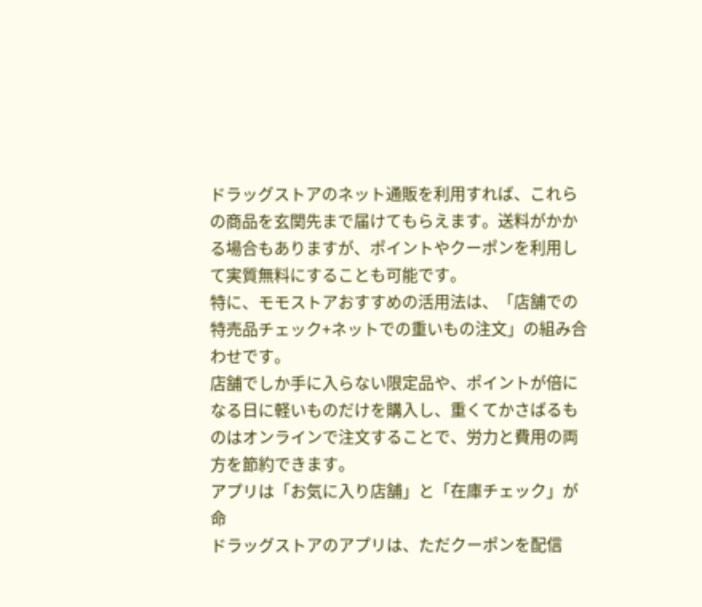ドラッグストアのネット通販を利用すれば、これらの商品を玄関先まで届けてもらえます。送料がかかる場合もありますが、ポイントやクーポンを利用して実質無料にすることも可能です。
特に、モモストアおすすめの活用法は、「店舗での特売品チェック+ネットでの重いもの注文」の組み合わせです。
店舗でしか手に入らない限定品や、ポイントが倍になる日に軽いものだけを購入し、重くてかさばるものはオンラインで注文することで、労力と費用の両方を節約できます。
アプリは「お気に入り店舗」と「在庫チェック」が命
ドラッグストアのアプリは、ただクーポンを配信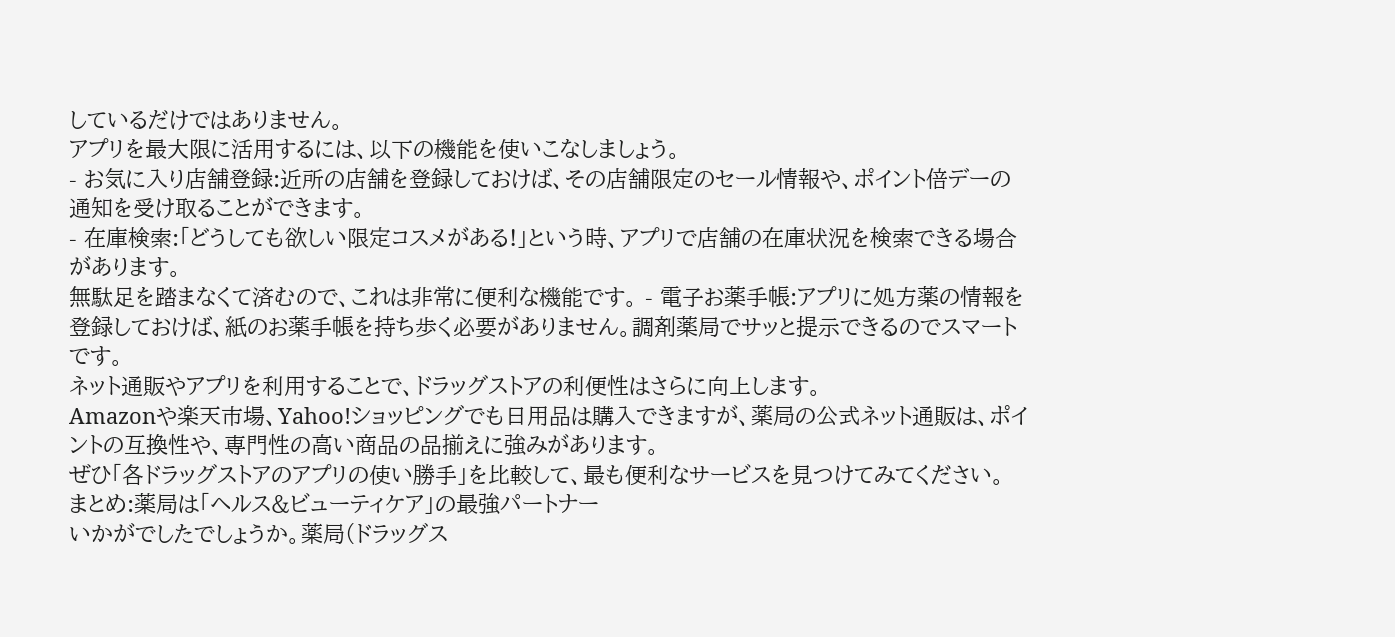しているだけではありません。
アプリを最大限に活用するには、以下の機能を使いこなしましょう。
- お気に入り店舗登録:近所の店舗を登録しておけば、その店舗限定のセール情報や、ポイント倍デーの通知を受け取ることができます。
- 在庫検索:「どうしても欲しい限定コスメがある!」という時、アプリで店舗の在庫状況を検索できる場合があります。
無駄足を踏まなくて済むので、これは非常に便利な機能です。 - 電子お薬手帳:アプリに処方薬の情報を登録しておけば、紙のお薬手帳を持ち歩く必要がありません。調剤薬局でサッと提示できるのでスマートです。
ネット通販やアプリを利用することで、ドラッグストアの利便性はさらに向上します。
Amazonや楽天市場、Yahoo!ショッピングでも日用品は購入できますが、薬局の公式ネット通販は、ポイントの互換性や、専門性の高い商品の品揃えに強みがあります。
ぜひ「各ドラッグストアのアプリの使い勝手」を比較して、最も便利なサービスを見つけてみてください。
まとめ:薬局は「ヘルス&ビューティケア」の最強パートナー
いかがでしたでしょうか。薬局(ドラッグス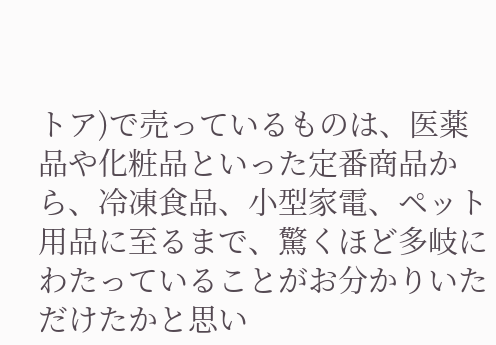トア)で売っているものは、医薬品や化粧品といった定番商品から、冷凍食品、小型家電、ペット用品に至るまで、驚くほど多岐にわたっていることがお分かりいただけたかと思い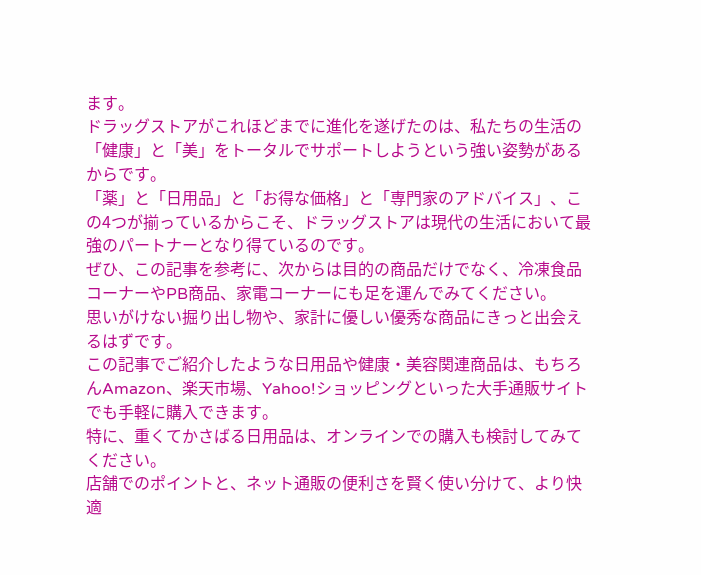ます。
ドラッグストアがこれほどまでに進化を遂げたのは、私たちの生活の「健康」と「美」をトータルでサポートしようという強い姿勢があるからです。
「薬」と「日用品」と「お得な価格」と「専門家のアドバイス」、この4つが揃っているからこそ、ドラッグストアは現代の生活において最強のパートナーとなり得ているのです。
ぜひ、この記事を参考に、次からは目的の商品だけでなく、冷凍食品コーナーやPB商品、家電コーナーにも足を運んでみてください。
思いがけない掘り出し物や、家計に優しい優秀な商品にきっと出会えるはずです。
この記事でご紹介したような日用品や健康・美容関連商品は、もちろんAmazon、楽天市場、Yahoo!ショッピングといった大手通販サイトでも手軽に購入できます。
特に、重くてかさばる日用品は、オンラインでの購入も検討してみてください。
店舗でのポイントと、ネット通販の便利さを賢く使い分けて、より快適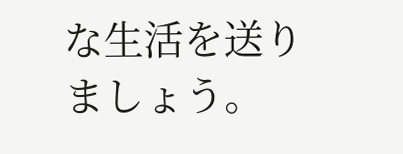な生活を送りましょう。